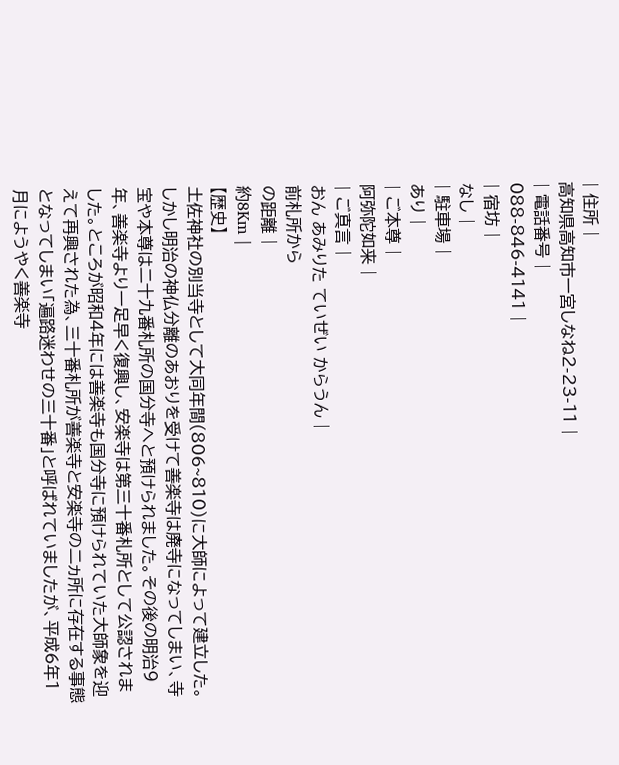| 住所 |
高知県高知市一宮しなね2-23-11 |
| 電話番号 |
088-846-4141 |
| 宿坊 |
なし |
| 駐車場 |
あり |
| ご本尊 |
阿弥陀如来 |
| ご真言 |
おん あみりた ていぜい からうん |
前札所から
の距離 |
約8Km |
【歴史】
土佐神社の別当寺として大同年間(806~810)に大師によって建立した。しかし明治の神仏分離のあおりを受けて善楽寺は廃寺になってしまい、寺宝や本尊は二十九番札所の国分寺へと預けられました。その後の明治9年、善楽寺より一足早く復興し、安楽寺は第三十番札所として公認されました。ところが昭和4年には善楽寺も国分寺に預けられていた大師象を迎えて再興された為、三十番札所が善楽寺と安楽寺の二ヵ所に存在する事態となってしまい「遍路迷わせの三十番」と呼ばれていましたが、平成6年1月にようやく善楽寺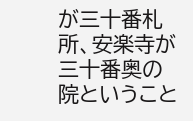が三十番札所、安楽寺が三十番奥の院ということ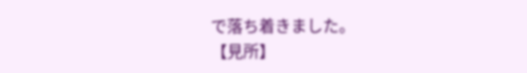で落ち着きました。
【見所】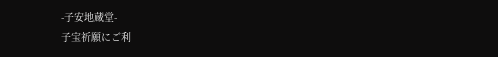-子安地蔵堂-
子宝祈願にご利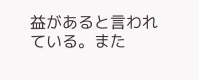益があると言われている。また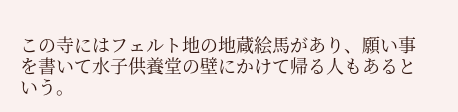この寺にはフェルト地の地蔵絵馬があり、願い事を書いて水子供養堂の壁にかけて帰る人もあるという。